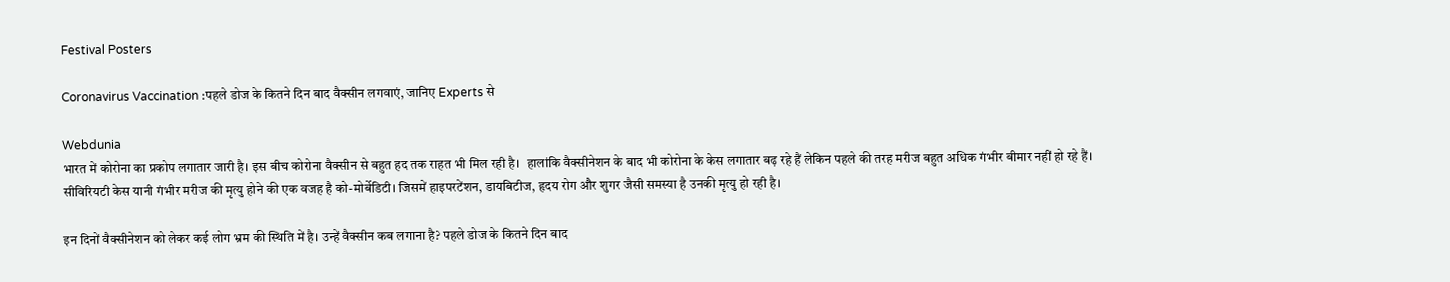Festival Posters

Coronavirus Vaccination :पहले डोज के कितने दिन बाद वैक्सीन लगवाएं, जानिए Experts से

Webdunia
भारत में कोरोना का प्रकोप लगातार जारी है। इस बीच कोरोना वैक्सीन से बहुत हद तक राहत भी मिल रही है।  हालांकि वैक्सीनेशन के बाद भी कोरोना के केस लगातार बढ़ रहे हैं लेकिन पहले की तरह मरीज बहुत अधिक गंभीर बीमार नहीं हो रहे हैं। सीविरियटी केस यानी गंभीर मरीज की मृत्यु होने की एक वजह है को-मोर्बेडिटी। जिसमें हाइपरटेंशन, डायबिटीज, हृदय रोग और शुगर जैसी समस्या है उनकी मृत्यु हो रही है।

इन दिनों वैक्सीनेशन को लेकर कई लोग भ्रम की स्थिति में है। उन्हें वैक्सीन कब लगाना है? पहले डोज के कितने दिन बाद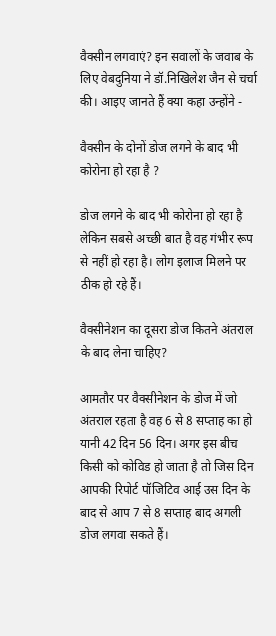वैक्सीन लगवाएं? इन सवालों के जवाब के लिए वेबदुनिया ने डॉ.निखिलेश जैन से चर्चा की। आइए जानते हैं क्या कहा उन्होंने -

वैक्सीन के दोनों डोज लगने के बाद भी कोरोना हो रहा है ?

डोज लगने के बाद भी कोरोना हो रहा है लेकिन सबसे अच्छी बात है वह गंभीर रूप से नहीं हो रहा है। लोग इलाज मिलने पर ठीक हो रहे हैं।

वैक्सीनेशन का दूसरा डोज कितने अंतराल के बाद लेना चाहिए?

आमतौर पर वैक्सीनेशन के डोज में जो अंतराल रहता है वह 6 से 8 सप्ताह का हो यानी 42 दिन 56 दिन। अगर इस बीच किसी को कोविड हो जाता है तो जिस दिन आपकी रिपोर्ट पॉजिटिव आई उस दिन के बाद से आप 7 से 8 सप्ताह बाद अगली डोज लगवा सकते हैं।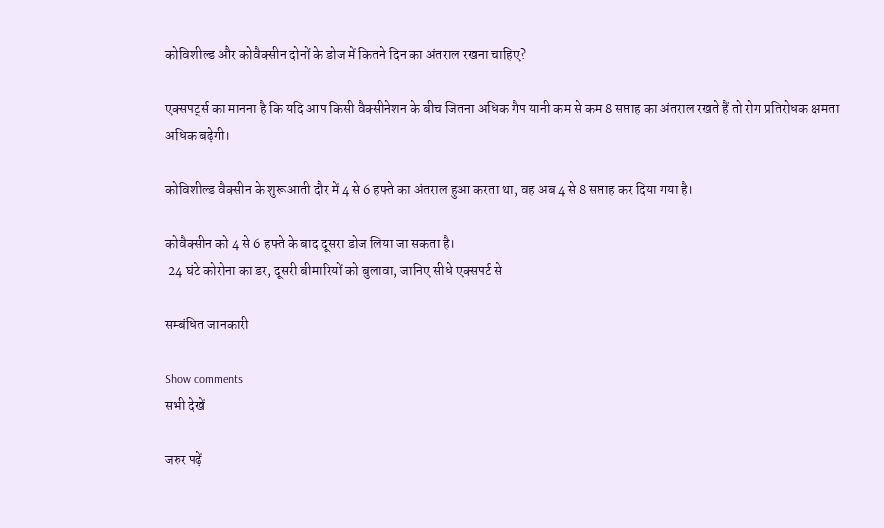कोविशील्ड और कोवैक्सीन दोनों के डोज में कितने दिन का अंतराल रखना चाहिए?

एक्सपर्ट्स का मानना है कि यदि आप किसी वैक्सीनेशन के बीच जितना अधिक गैप यानी कम से कम 8 सप्ताह का अंतराल रखते हैं तो रोग प्रतिरोधक क्षमता अधिक बढ़ेगी।

कोविशील्ड वैक्सीन के शुरूआती दौर में 4 से 6 हफ्ते का अंतराल हुआ करता था, वह अब 4 से 8 सप्ताह कर दिया गया है।

कोवैक्सीन को 4 से 6 हफ्ते के बाद दूसरा डोज लिया जा सकता है।
 24 घंटे कोरोना का डर, दूसरी बीमारियों को बुलावा, जानिए सीधे एक्सपर्ट से

सम्बंधित जानकारी

Show comments
सभी देखें

जरुर पढ़ें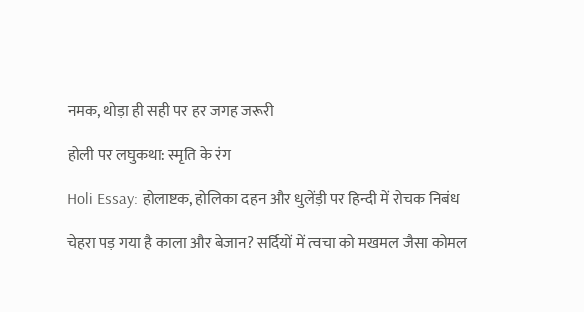नमक, थोड़ा ही सही पर हर जगह जरूरी

होली पर लघुकथा: स्मृति के रंग

Holi Essay: होलाष्टक, होलिका दहन और धुलेंड़ी पर हिन्दी में रोचक निबंध

चेहरा पड़ गया है काला और बेजान? सर्दियों में त्वचा को मखमल जैसा कोमल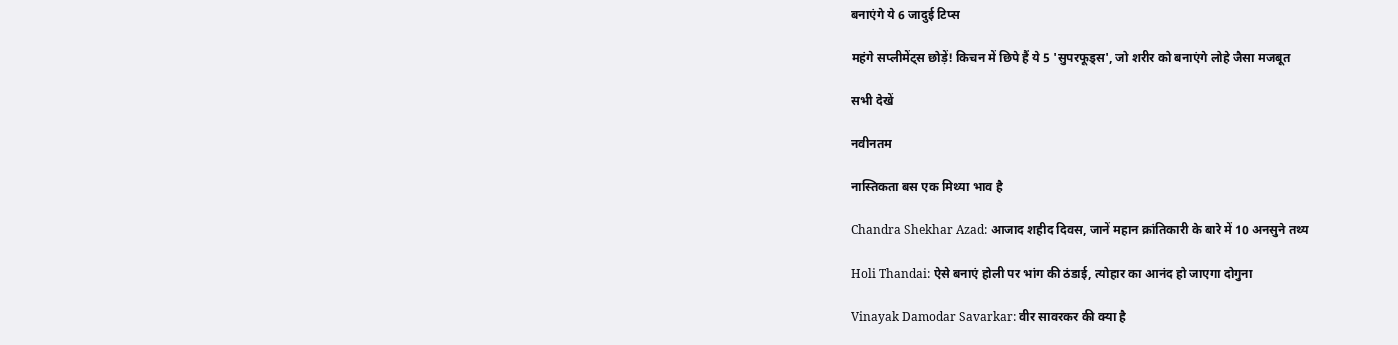बनाएंगे ये 6 जादुई टिप्स

महंगे सप्लीमेंट्स छोड़ें! किचन में छिपे हैं ये 5 'सुपरफूड्स', जो शरीर को बनाएंगे लोहे जैसा मजबूत

सभी देखें

नवीनतम

नास्तिकता बस एक मिथ्या भाव है

Chandra Shekhar Azad: आजाद शहीद दिवस, जानें महान क्रांतिकारी के बारे में 10 अनसुने तथ्य

Holi Thandai: ऐसे बनाएं होली पर भांग की ठंडाई, त्योहार का आनंद हो जाएगा दोगुना

Vinayak Damodar Savarkar: वीर सावरकर की क्या है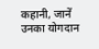कहानी, जानें उनका योगदान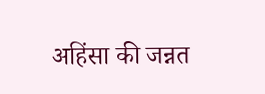अहिंसा की जन्नत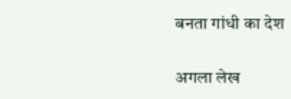बनता गांधी का देश

अगला लेख